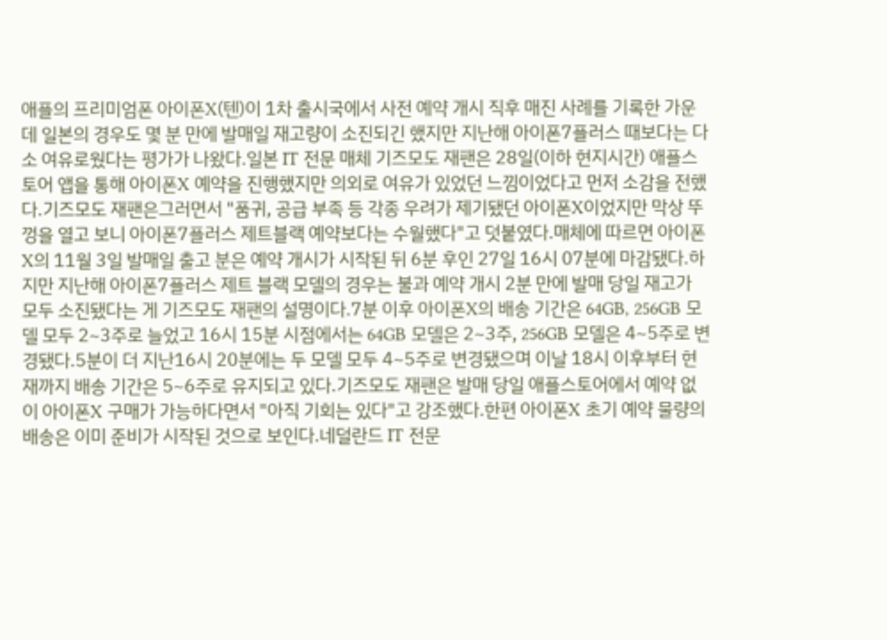애플의 프리미엄폰 아이폰X(텐)이 1차 출시국에서 사전 예약 개시 직후 매진 사례를 기록한 가운데 일본의 경우도 몇 분 만에 발매일 재고량이 소진되긴 했지만 지난해 아이폰7플러스 때보다는 다소 여유로웠다는 평가가 나왔다.일본 IT 전문 매체 기즈모도 재팬은 28일(이하 현지시간) 애플스토어 앱을 통해 아이폰X 예약을 진행했지만 의외로 여유가 있었던 느낌이었다고 먼저 소감을 전했다.기즈모도 재팬은그러면서 "품귀, 공급 부족 등 각종 우려가 제기됐던 아이폰X이었지만 막상 뚜껑을 열고 보니 아이폰7플러스 제트블랙 예약보다는 수월했다"고 덧붙였다.매체에 따르면 아이폰X의 11월 3일 발매일 출고 분은 예약 개시가 시작된 뒤 6분 후인 27일 16시 07분에 마감됐다.하지만 지난해 아이폰7플러스 제트 블랙 모델의 경우는 불과 예약 개시 2분 만에 발매 당일 재고가 모두 소진됐다는 게 기즈모도 재팬의 설명이다.7분 이후 아이폰X의 배송 기간은 64GB, 256GB 모델 모두 2~3주로 늘었고 16시 15분 시점에서는 64GB 모델은 2~3주, 256GB 모델은 4~5주로 변경됐다.5분이 더 지난16시 20분에는 두 모델 모두 4~5주로 변경됐으며 이날 18시 이후부터 현재까지 배송 기간은 5~6주로 유지되고 있다.기즈모도 재팬은 발매 당일 애플스토어에서 예약 없이 아이폰X 구매가 가능하다면서 "아직 기회는 있다"고 강조했다.한편 아이폰X 초기 예약 물량의 배송은 이미 준비가 시작된 것으로 보인다.네덜란드 IT 전문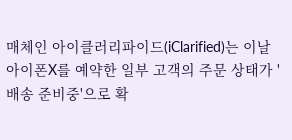매체인 아이클러리파이드(iClarified)는 이날 아이폰X를 예약한 일부 고객의 주문 상태가 '배송 준비중'으로 확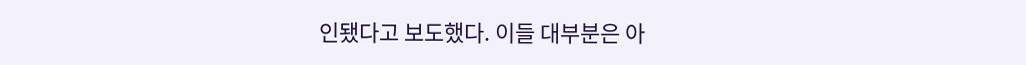인됐다고 보도했다. 이들 대부분은 아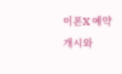이폰X 예약 개시와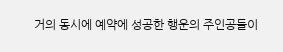거의 동시에 예약에 성공한 행운의 주인공들이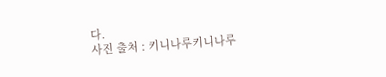다.
사진 출처 : 키니나루키니나루